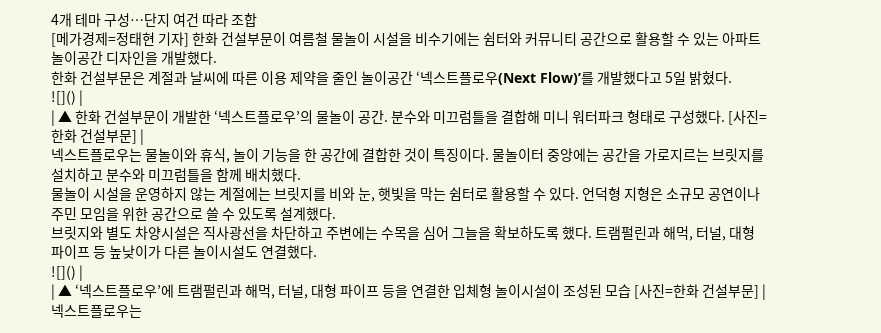4개 테마 구성…단지 여건 따라 조합
[메가경제=정태현 기자] 한화 건설부문이 여름철 물놀이 시설을 비수기에는 쉼터와 커뮤니티 공간으로 활용할 수 있는 아파트 놀이공간 디자인을 개발했다.
한화 건설부문은 계절과 날씨에 따른 이용 제약을 줄인 놀이공간 ‘넥스트플로우(Next Flow)’를 개발했다고 5일 밝혔다.
![]() |
| ▲ 한화 건설부문이 개발한 ‘넥스트플로우’의 물놀이 공간. 분수와 미끄럼틀을 결합해 미니 워터파크 형태로 구성했다. [사진=한화 건설부문] |
넥스트플로우는 물놀이와 휴식, 놀이 기능을 한 공간에 결합한 것이 특징이다. 물놀이터 중앙에는 공간을 가로지르는 브릿지를 설치하고 분수와 미끄럼틀을 함께 배치했다.
물놀이 시설을 운영하지 않는 계절에는 브릿지를 비와 눈, 햇빛을 막는 쉼터로 활용할 수 있다. 언덕형 지형은 소규모 공연이나 주민 모임을 위한 공간으로 쓸 수 있도록 설계했다.
브릿지와 별도 차양시설은 직사광선을 차단하고 주변에는 수목을 심어 그늘을 확보하도록 했다. 트램펄린과 해먹, 터널, 대형 파이프 등 높낮이가 다른 놀이시설도 연결했다.
![]() |
| ▲ ‘넥스트플로우’에 트램펄린과 해먹, 터널, 대형 파이프 등을 연결한 입체형 놀이시설이 조성된 모습 [사진=한화 건설부문] |
넥스트플로우는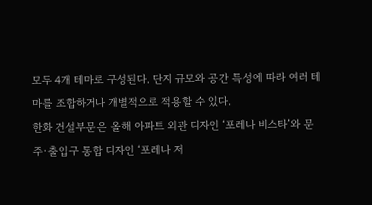모두 4개 테마로 구성된다. 단지 규모와 공간 특성에 따라 여러 테마를 조합하거나 개별적으로 적용할 수 있다.
한화 건설부문은 올해 아파트 외관 디자인 ‘포레나 비스타’와 문주·출입구 통합 디자인 ‘포레나 저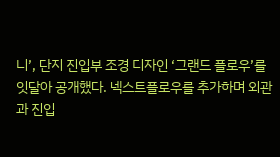니’, 단지 진입부 조경 디자인 ‘그랜드 플로우’를 잇달아 공개했다. 넥스트플로우를 추가하며 외관과 진입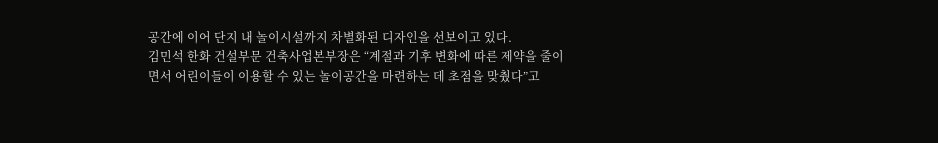공간에 이어 단지 내 놀이시설까지 차별화된 디자인을 선보이고 있다.
김민석 한화 건설부문 건축사업본부장은 “계절과 기후 변화에 따른 제약을 줄이면서 어린이들이 이용할 수 있는 놀이공간을 마련하는 데 초점을 맞췄다”고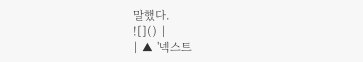말했다.
![]() |
| ▲ '넥스트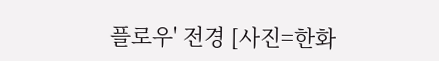플로우' 전경 [사진=한화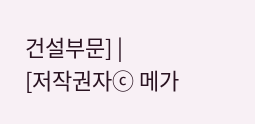건설부문] |
[저작권자ⓒ 메가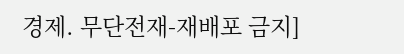경제. 무단전재-재배포 금지]